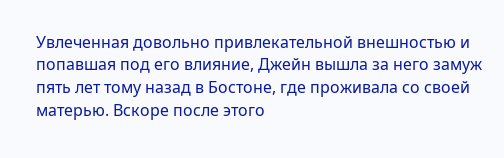Увлеченная довольно привлекательной внешностью и попавшая под его влияние, Джейн вышла за него замуж пять лет тому назад в Бостоне, где проживала со своей матерью. Вскоре после этого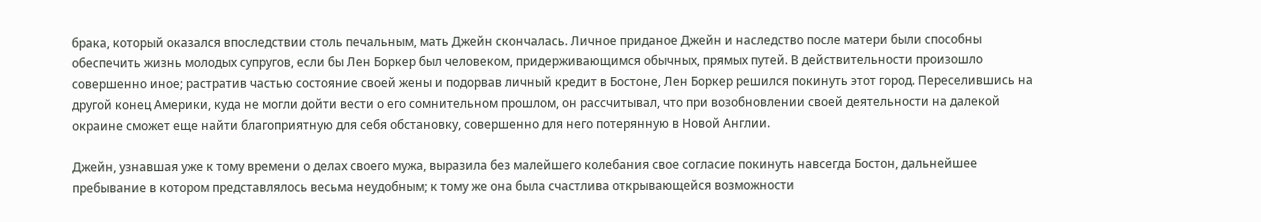брака, который оказался впоследствии столь печальным, мать Джейн скончалась. Личное приданое Джейн и наследство после матери были способны обеспечить жизнь молодых супругов, если бы Лен Боркер был человеком, придерживающимся обычных, прямых путей. В действительности произошло совершенно иное; растратив частью состояние своей жены и подорвав личный кредит в Бостоне, Лен Боркер решился покинуть этот город. Переселившись на другой конец Америки, куда не могли дойти вести о его сомнительном прошлом, он рассчитывал, что при возобновлении своей деятельности на далекой окраине сможет еще найти благоприятную для себя обстановку, совершенно для него потерянную в Новой Англии.

Джейн, узнавшая уже к тому времени о делах своего мужа, выразила без малейшего колебания свое согласие покинуть навсегда Бостон, дальнейшее пребывание в котором представлялось весьма неудобным; к тому же она была счастлива открывающейся возможности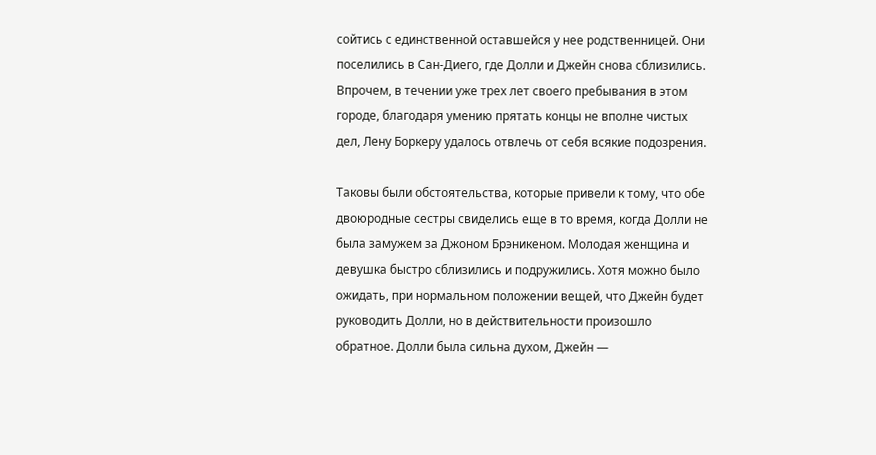сойтись с единственной оставшейся у нее родственницей. Они поселились в Сан-Диего, где Долли и Джейн снова сблизились. Впрочем, в течении уже трех лет своего пребывания в этом городе, благодаря умению прятать концы не вполне чистых дел, Лену Боркеру удалось отвлечь от себя всякие подозрения.

Таковы были обстоятельства, которые привели к тому, что обе двоюродные сестры свиделись еще в то время, когда Долли не была замужем за Джоном Брэникеном. Молодая женщина и девушка быстро сблизились и подружились. Хотя можно было ожидать, при нормальном положении вещей, что Джейн будет руководить Долли, но в действительности произошло обратное. Долли была сильна духом, Джейн —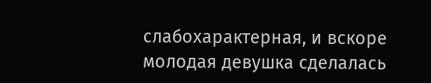слабохарактерная, и вскоре молодая девушка сделалась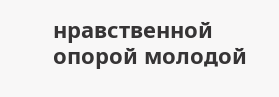нравственной опорой молодой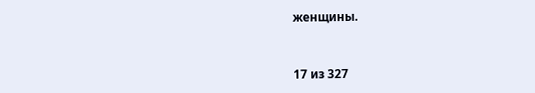женщины.



17 из 327